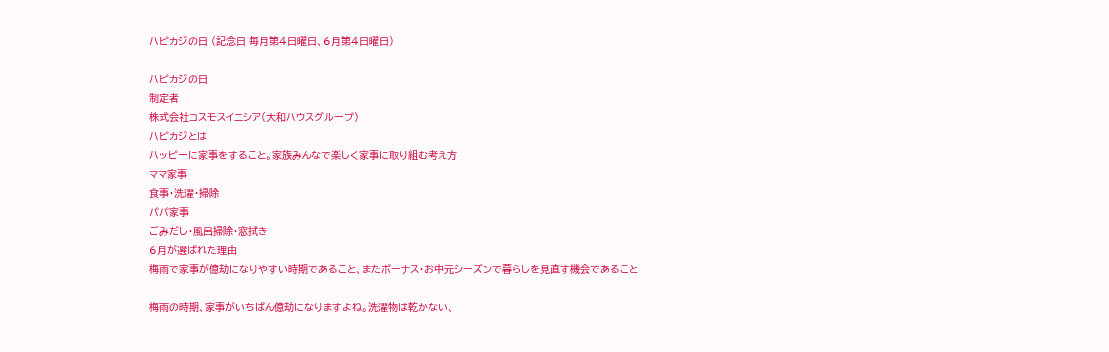ハピカジの日 (記念日 毎月第4日曜日、6月第4日曜日)

ハピカジの日
制定者
株式会社コスモスイニシア(大和ハウスグループ)
ハピカジとは
ハッピーに家事をすること。家族みんなで楽しく家事に取り組む考え方
ママ家事
食事・洗濯・掃除
パパ家事
ごみだし・風呂掃除・窓拭き
6月が選ばれた理由
梅雨で家事が億劫になりやすい時期であること、またボーナス・お中元シーズンで暮らしを見直す機会であること

梅雨の時期、家事がいちばん億劫になりますよね。洗濯物は乾かない、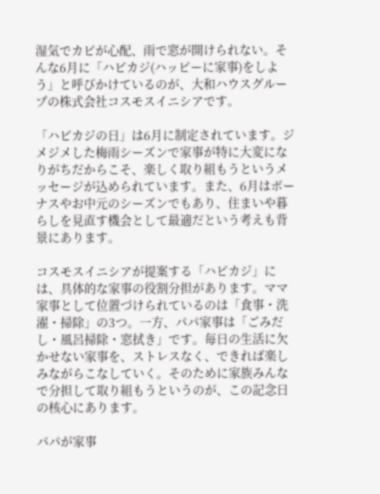湿気でカビが心配、雨で窓が開けられない。そんな6月に「ハピカジ(ハッピーに家事)をしよう」と呼びかけているのが、大和ハウスグループの株式会社コスモスイニシアです。

「ハピカジの日」は6月に制定されています。ジメジメした梅雨シーズンで家事が特に大変になりがちだからこそ、楽しく取り組もうというメッセージが込められています。また、6月はボーナスやお中元のシーズンでもあり、住まいや暮らしを見直す機会として最適だという考えも背景にあります。

コスモスイニシアが提案する「ハピカジ」には、具体的な家事の役割分担があります。ママ家事として位置づけられているのは「食事・洗濯・掃除」の3つ。一方、パパ家事は「ごみだし・風呂掃除・窓拭き」です。毎日の生活に欠かせない家事を、ストレスなく、できれば楽しみながらこなしていく。そのために家族みんなで分担して取り組もうというのが、この記念日の核心にあります。

パパが家事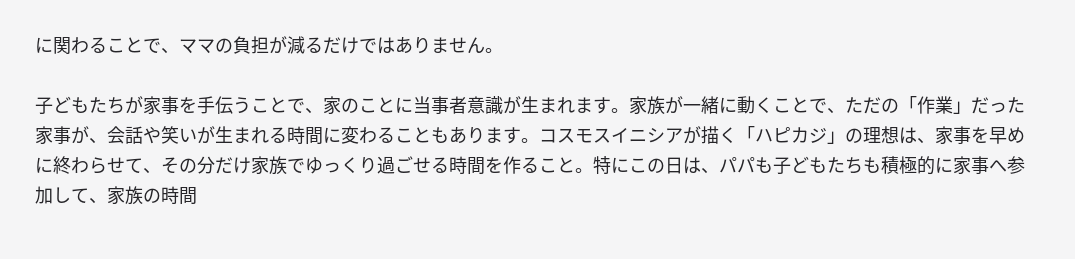に関わることで、ママの負担が減るだけではありません。

子どもたちが家事を手伝うことで、家のことに当事者意識が生まれます。家族が一緒に動くことで、ただの「作業」だった家事が、会話や笑いが生まれる時間に変わることもあります。コスモスイニシアが描く「ハピカジ」の理想は、家事を早めに終わらせて、その分だけ家族でゆっくり過ごせる時間を作ること。特にこの日は、パパも子どもたちも積極的に家事へ参加して、家族の時間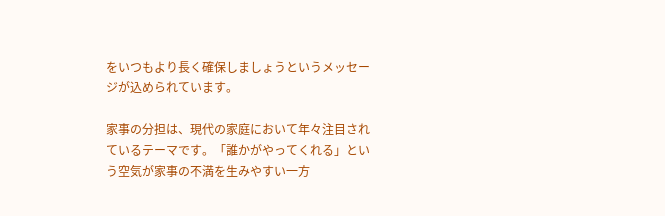をいつもより長く確保しましょうというメッセージが込められています。

家事の分担は、現代の家庭において年々注目されているテーマです。「誰かがやってくれる」という空気が家事の不満を生みやすい一方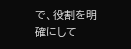で、役割を明確にして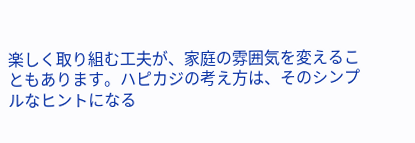楽しく取り組む工夫が、家庭の雰囲気を変えることもあります。ハピカジの考え方は、そのシンプルなヒントになる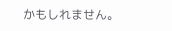かもしれません。